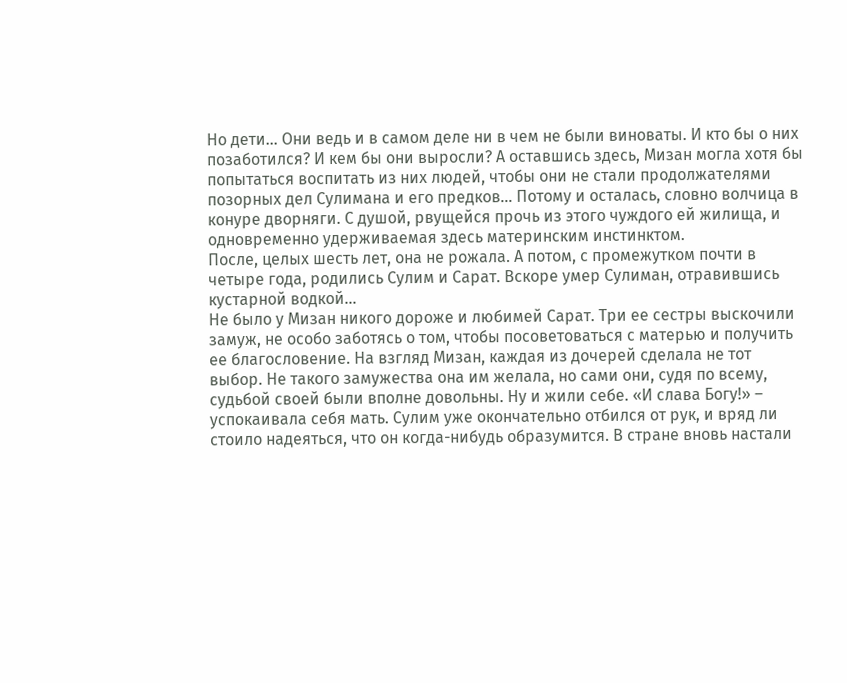Но дети… Они ведь и в самом деле ни в чем не были виноваты. И кто бы о них позаботился? И кем бы они выросли? А оставшись здесь, Мизан могла хотя бы попытаться воспитать из них людей, чтобы они не стали продолжателями позорных дел Сулимана и его предков… Потому и осталась, словно волчица в конуре дворняги. С душой, рвущейся прочь из этого чуждого ей жилища, и одновременно удерживаемая здесь материнским инстинктом.
После, целых шесть лет, она не рожала. А потом, с промежутком почти в четыре года, родились Сулим и Сарат. Вскоре умер Сулиман, отравившись кустарной водкой…
Не было у Мизан никого дороже и любимей Сарат. Три ее сестры выскочили замуж, не особо заботясь о том, чтобы посоветоваться с матерью и получить ее благословение. На взгляд Мизан, каждая из дочерей сделала не тот выбор. Не такого замужества она им желала, но сами они, судя по всему, судьбой своей были вполне довольны. Ну и жили себе. «И слава Богу!» – успокаивала себя мать. Сулим уже окончательно отбился от рук, и вряд ли стоило надеяться, что он когда-нибудь образумится. В стране вновь настали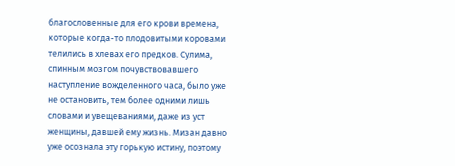благословенные для его крови времена, которые когда-то плодовитыми коровами телились в хлевах его предков. Сулима, спинным мозгом почувствовавшего наступление вожделенного часа, было уже не остановить, тем более одними лишь словами и увещеваниями, даже из уст женщины, давшей ему жизнь. Мизан давно уже осознала эту горькую истину, поэтому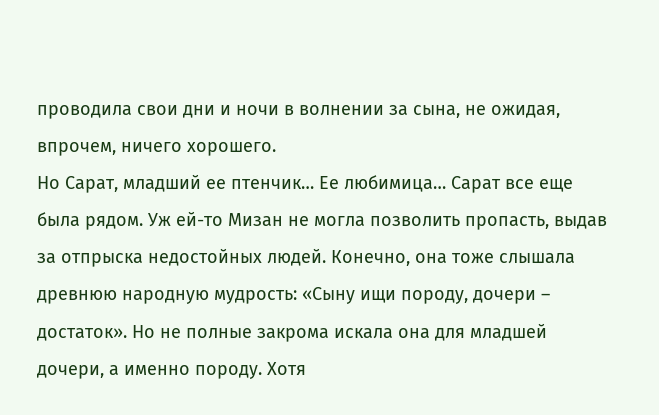проводила свои дни и ночи в волнении за сына, не ожидая, впрочем, ничего хорошего.
Но Сарат, младший ее птенчик… Ее любимица… Сарат все еще была рядом. Уж ей-то Мизан не могла позволить пропасть, выдав за отпрыска недостойных людей. Конечно, она тоже слышала древнюю народную мудрость: «Сыну ищи породу, дочери – достаток». Но не полные закрома искала она для младшей дочери, а именно породу. Хотя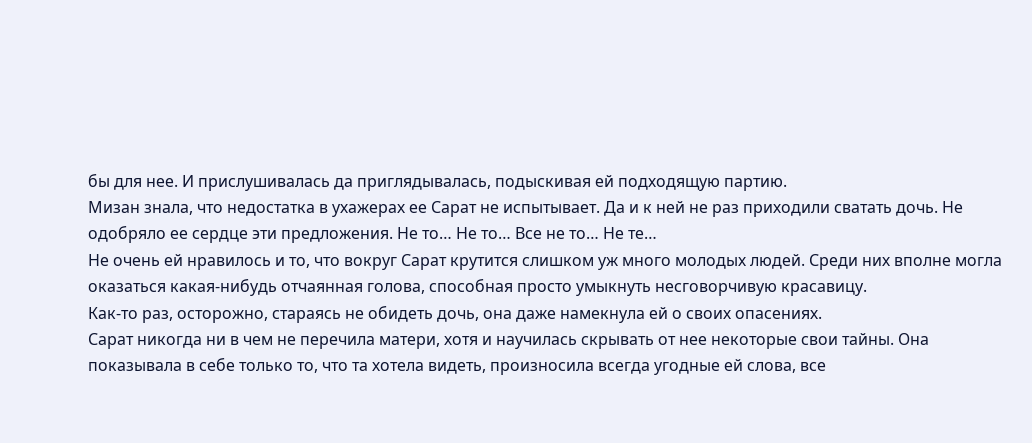бы для нее. И прислушивалась да приглядывалась, подыскивая ей подходящую партию.
Мизан знала, что недостатка в ухажерах ее Сарат не испытывает. Да и к ней не раз приходили сватать дочь. Не одобряло ее сердце эти предложения. Не то… Не то… Все не то… Не те…
Не очень ей нравилось и то, что вокруг Сарат крутится слишком уж много молодых людей. Среди них вполне могла оказаться какая-нибудь отчаянная голова, способная просто умыкнуть несговорчивую красавицу.
Как-то раз, осторожно, стараясь не обидеть дочь, она даже намекнула ей о своих опасениях.
Сарат никогда ни в чем не перечила матери, хотя и научилась скрывать от нее некоторые свои тайны. Она показывала в себе только то, что та хотела видеть, произносила всегда угодные ей слова, все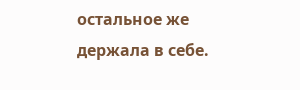остальное же держала в себе.